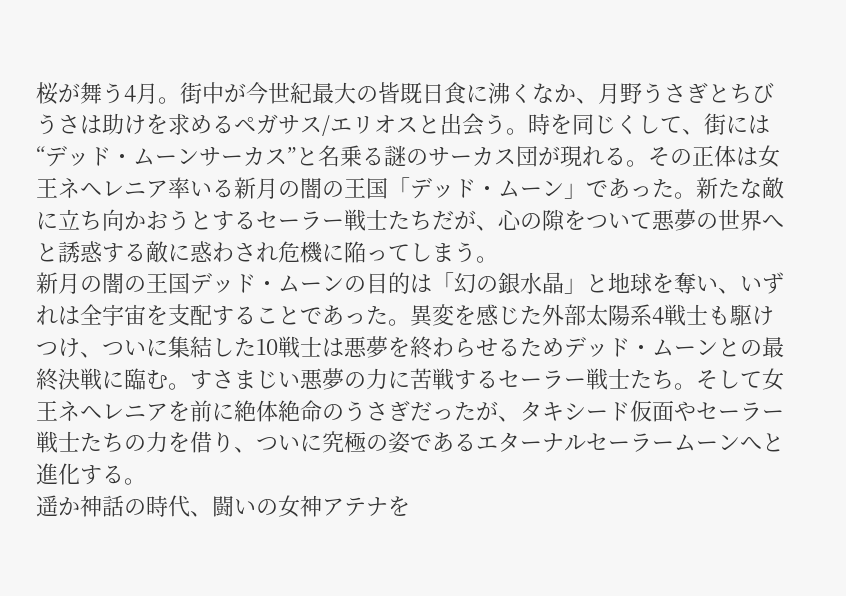桜が舞う4月。街中が今世紀最大の皆既日食に沸くなか、月野うさぎとちびうさは助けを求めるペガサス/エリオスと出会う。時を同じくして、街には“デッド・ムーンサーカス”と名乗る謎のサーカス団が現れる。その正体は女王ネヘレニア率いる新月の闇の王国「デッド・ムーン」であった。新たな敵に立ち向かおうとするセーラー戦士たちだが、心の隙をついて悪夢の世界へと誘惑する敵に惑わされ危機に陥ってしまう。
新月の闇の王国デッド・ムーンの目的は「幻の銀水晶」と地球を奪い、いずれは全宇宙を支配することであった。異変を感じた外部太陽系4戦士も駆けつけ、ついに集結した10戦士は悪夢を終わらせるためデッド・ムーンとの最終決戦に臨む。すさまじい悪夢の力に苦戦するセーラー戦士たち。そして女王ネヘレニアを前に絶体絶命のうさぎだったが、タキシード仮面やセーラー戦士たちの力を借り、ついに究極の姿であるエターナルセーラームーンへと進化する。
遥か神話の時代、闘いの女神アテナを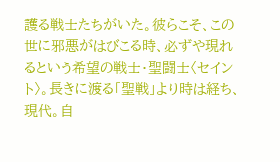護る戦士たちがいた。彼らこそ、この世に邪悪がはびこる時、必ずや現れるという希望の戦士・聖闘士〈セイント〉。長きに渡る「聖戦」より時は経ち、現代。自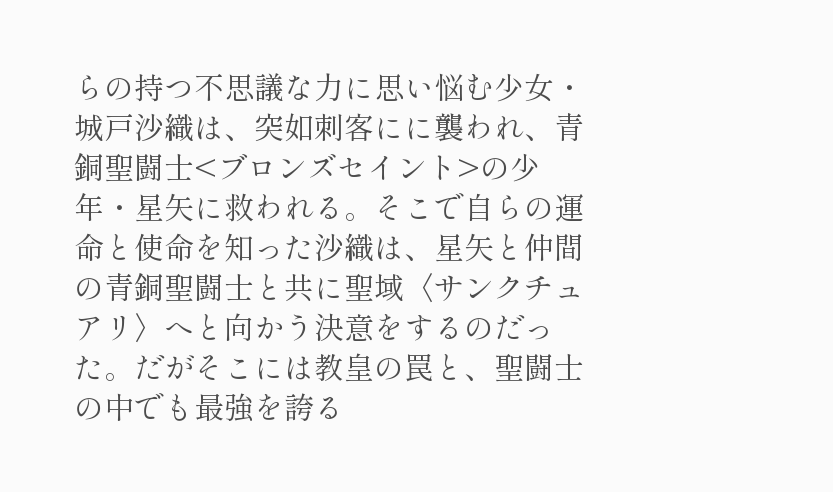らの持つ不思議な力に思い悩む少女・城戸沙織は、突如刺客にに襲われ、青銅聖闘士<ブロンズセイント>の少年・星矢に救われる。そこで自らの運命と使命を知った沙織は、星矢と仲間の青銅聖闘士と共に聖域〈サンクチュアリ〉へと向かう決意をするのだった。だがそこには教皇の罠と、聖闘士の中でも最強を誇る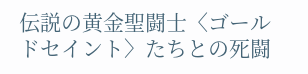伝説の黄金聖闘士〈ゴールドセイント〉たちとの死闘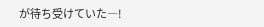が待ち受けていた―!